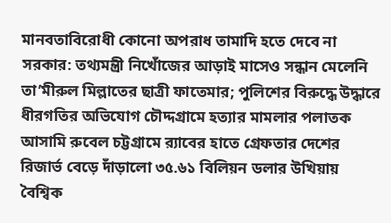মানবতাবিরোধী কোনো অপরাধ তামাদি হতে দেবে না সরকার: তথ্যমন্ত্রী নিখোঁজের আড়াই মাসেও সন্ধান মেলেনি তা’মীরুল মিল্লাতের ছাত্রী ফাতেমার; পুলিশের বিরুদ্ধে উদ্ধারে ধীরগতির অভিযোগ চৌদ্দগ্রামে হত্যার মামলার পলাতক আসামি রুবেল চট্টগ্রামে র‌্যাবের হাতে গ্রেফতার দেশের রিজার্ভ বেড়ে দাঁড়ালো ৩৫.৬১ বিলিয়ন ডলার উখিয়ায় বৈশ্বিক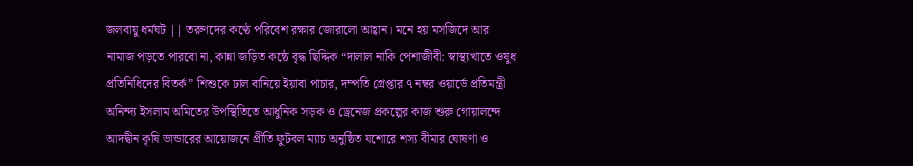জলবায়ু ধর্মঘট || তরুণদের কণ্ঠে পরিবেশ রক্ষার জোরালো আহ্বান। মনে হয় মসজিদে আর নামাজ পড়তে পারবো না, কান্না জড়িত কন্ঠে বৃদ্ধ ছিদ্দিক “দালাল নাকি পেশাজীবী: স্বাস্থ্যখাতে ওষুধ প্রতিনিধিদের বিতর্ক” শিশুকে ঢাল বানিয়ে ইয়াবা পাচার, দম্পতি গ্রেপ্তার ৭ নম্বর ওয়ার্ডে প্রতিমন্ত্রী অনিন্দ্য ইসলাম অমিতের উপস্থিতিতে আধুনিক সড়ক ও ড্রেনেজ প্রকল্পের কাজ শুরু গোয়ালন্দে আদদ্বীন কৃষি ভান্ডারের আয়োজনে প্রীতি ফুটবল ম্যাচ অনুষ্ঠিত যশোরে শস্য বীমার ঘোষণা ও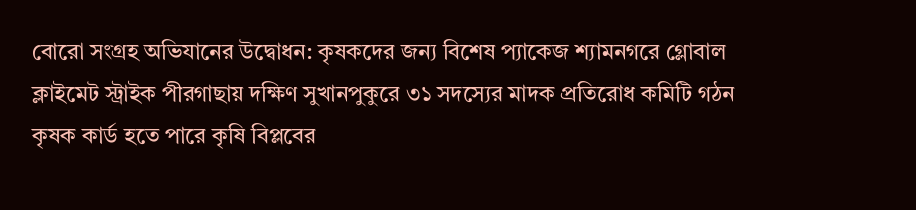বোরো সংগ্রহ অভিযানের উদ্বোধন: কৃষকদের জন্য বিশেষ প্যাকেজ শ্যামনগরে গ্লোবাল ক্লাইমেট স্ট্রাইক পীরগাছায় দক্ষিণ সুখানপুকুরে ৩১ সদস্যের মাদক প্রতিরোধ কমিটি গঠন কৃষক কার্ড হতে পারে কৃষি বিপ্লবের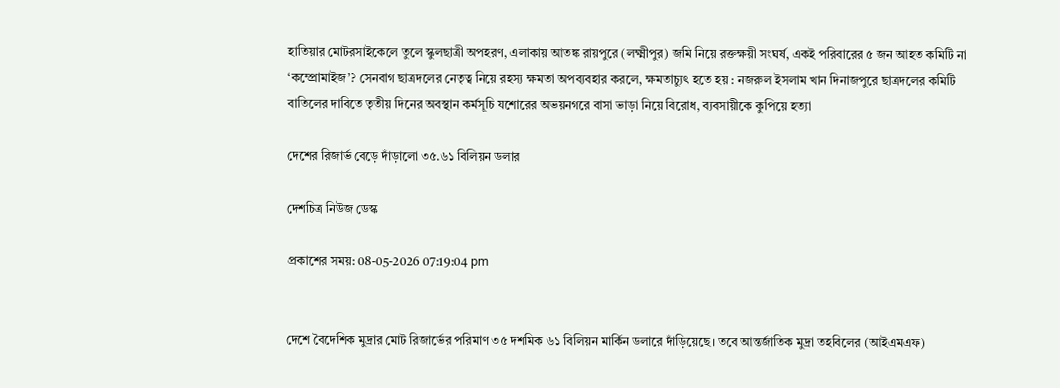হাতিয়ার মোটরসাইকেলে তুলে স্কুলছাত্রী অপহরণ, এলাকায় আতঙ্ক রায়পুরে (লক্ষ্মীপুর) জমি নিয়ে রক্তক্ষয়ী সংঘর্ষ, একই পরিবারের ৫ জন আহত কমিটি না ‘কম্প্রোমাইজ’? সেনবাগ ছাত্রদলের নেতৃত্ব নিয়ে রহস্য ক্ষমতা অপব্যবহার করলে, ক্ষমতাচ্যুৎ হতে হয় : নজরুল ইসলাম খান দিনাজপুরে ছাত্রদলের কমিটি বাতিলের দাবিতে তৃতীয় দিনের অবস্থান কর্মসূচি যশোরের অভয়নগরে বাসা ভাড়া নিয়ে বিরোধ, ব্যবসায়ীকে কুপিয়ে হত্যা

দেশের রিজার্ভ বেড়ে দাঁড়ালো ৩৫.৬১ বিলিয়ন ডলার

দেশচিত্র নিউজ ডেস্ক

প্রকাশের সময়: 08-05-2026 07:19:04 pm


দেশে বৈদেশিক মুদ্রার মোট রিজার্ভের পরিমাণ ৩৫ দশমিক ৬১ বিলিয়ন মার্কিন ডলারে দাঁড়িয়েছে। তবে আন্তর্জাতিক মুদ্রা তহবিলের (আইএমএফ)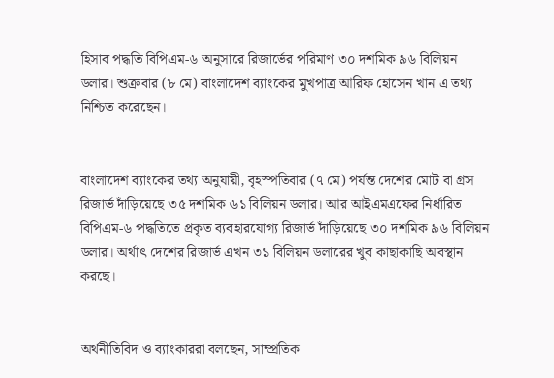হিসাব পদ্ধতি বিপিএম-৬ অনুসারে রিজার্ভের পরিমাণ ৩০ দশমিক ৯৬ বিলিয়ন ডলার। শুক্রবার (৮ মে) বাংলাদেশ ব্যাংকের মুখপাত্র আরিফ হোসেন খান এ তথ্য নিশ্চিত করেছেন।


বাংলাদেশ ব্যাংকের তথ্য অনুযায়ী, বৃহস্পতিবার (৭ মে) পর্যন্ত দেশের মোট বা গ্রস রিজার্ভ দাঁড়িয়েছে ৩৫ দশমিক ৬১ বিলিয়ন ডলার। আর আইএমএফের নির্ধারিত বিপিএম-৬ পদ্ধতিতে প্রকৃত ব্যবহারযোগ্য রিজার্ভ দাঁড়িয়েছে ৩০ দশমিক ৯৬ বিলিয়ন ডলার। অর্থাৎ দেশের রিজার্ভ এখন ৩১ বিলিয়ন ডলারের খুব কাছাকাছি অবস্থান করছে।


অর্থনীতিবিদ ও ব্যাংকাররা বলছেন, সাম্প্রতিক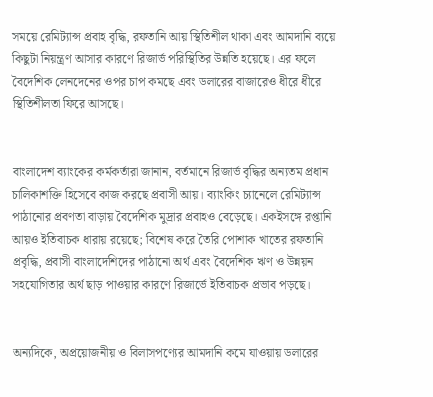সময়ে রেমিট্যান্স প্রবাহ বৃদ্ধি, রফতানি আয় স্থিতিশীল থাকা এবং আমদানি ব্যয়ে কিছুটা নিয়ন্ত্রণ আসার কারণে রিজার্ভ পরিস্থিতির উন্নতি হয়েছে। এর ফলে বৈদেশিক লেনদেনের ওপর চাপ কমছে এবং ডলারের বাজারেও ধীরে ধীরে স্থিতিশীলতা ফিরে আসছে।


বাংলাদেশ ব্যাংকের কর্মকর্তারা জানান, বর্তমানে রিজার্ভ বৃদ্ধির অন্যতম প্রধান চালিকাশক্তি হিসেবে কাজ করছে প্রবাসী আয়। ব্যাংকিং চ্যানেলে রেমিট্যান্স পাঠানোর প্রবণতা বাড়ায় বৈদেশিক মুদ্রার প্রবাহও বেড়েছে। একইসঙ্গে রপ্তানি আয়ও ইতিবাচক ধারায় রয়েছে; বিশেষ করে তৈরি পোশাক খাতের রফতানি প্রবৃদ্ধি, প্রবাসী বাংলাদেশিদের পাঠানো অর্থ এবং বৈদেশিক ঋণ ও উন্নয়ন সহযোগিতার অর্থ ছাড় পাওয়ার কারণে রিজার্ভে ইতিবাচক প্রভাব পড়ছে।


অন্যদিকে, অপ্রয়োজনীয় ও বিলাসপণ্যের আমদানি কমে যাওয়ায় ডলারের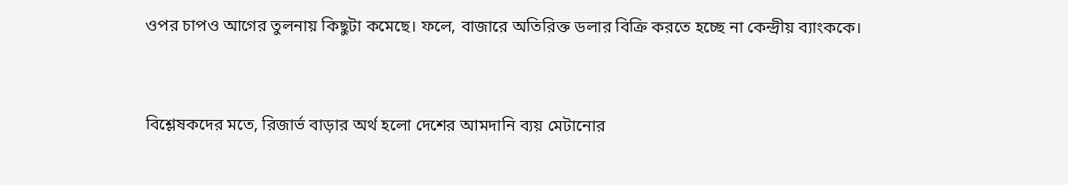ওপর চাপও আগের তুলনায় কিছুটা কমেছে। ফলে, বাজারে অতিরিক্ত ডলার বিক্রি করতে হচ্ছে না কেন্দ্রীয় ব্যাংককে।


বিশ্লেষকদের মতে, রিজার্ভ বাড়ার অর্থ হলো দেশের আমদানি ব্যয় মেটানোর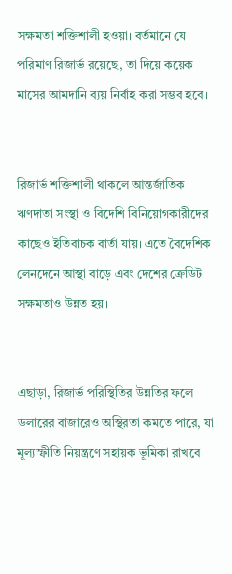সক্ষমতা শক্তিশালী হওয়া। বর্তমানে যে পরিমাণ রিজার্ভ রয়েছে, তা দিয়ে কয়েক মাসের আমদানি ব্যয় নির্বাহ করা সম্ভব হবে।


রিজার্ভ শক্তিশালী থাকলে আন্তর্জাতিক ঋণদাতা সংস্থা ও বিদেশি বিনিয়োগকারীদের কাছেও ইতিবাচক বার্তা যায়। এতে বৈদেশিক লেনদেনে আস্থা বাড়ে এবং দেশের ক্রেডিট সক্ষমতাও উন্নত হয়।


এছাড়া, রিজার্ভ পরিস্থিতির উন্নতির ফলে ডলারের বাজারেও অস্থিরতা কমতে পারে, যা মূল্যস্ফীতি নিয়ন্ত্রণে সহায়ক ভূমিকা রাখবে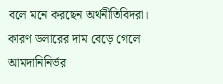বলে মনে করছেন অর্থনীতিবিদরা। কারণ ডলারের দাম বেড়ে গেলে আমদানিনির্ভর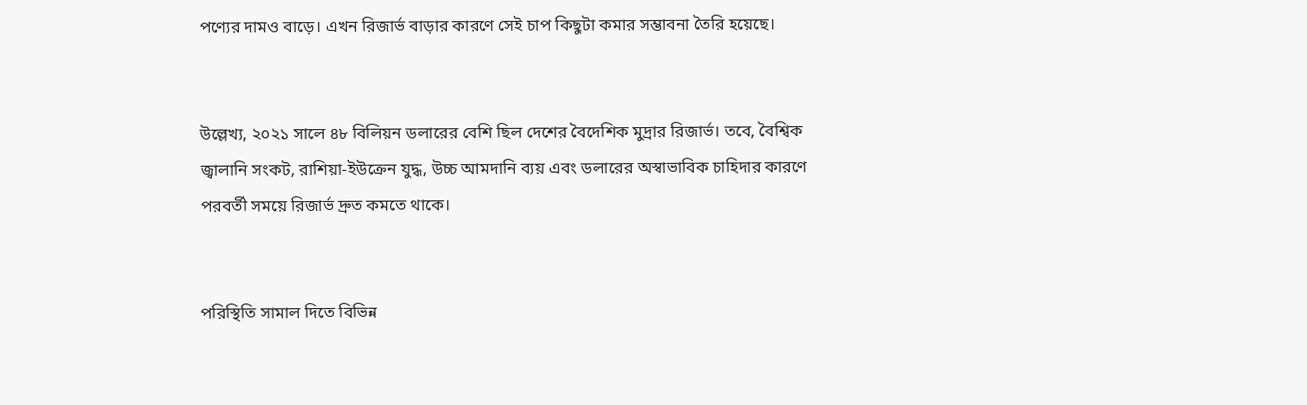পণ্যের দামও বাড়ে। এখন রিজার্ভ বাড়ার কারণে সেই চাপ কিছুটা কমার সম্ভাবনা তৈরি হয়েছে।


উল্লেখ্য, ২০২১ সালে ৪৮ বিলিয়ন ডলারের বেশি ছিল দেশের বৈদেশিক মুদ্রার রিজার্ভ। তবে, বৈশ্বিক জ্বালানি সংকট, রাশিয়া-ইউক্রেন যুদ্ধ, উচ্চ আমদানি ব্যয় এবং ডলারের অস্বাভাবিক চাহিদার কারণে পরবর্তী সময়ে রিজার্ভ দ্রুত কমতে থাকে।


পরিস্থিতি সামাল দিতে বিভিন্ন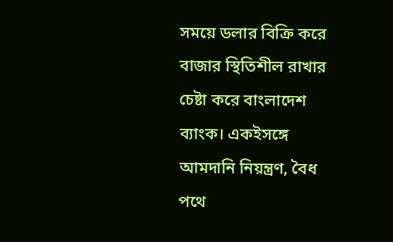সময়ে ডলার বিক্রি করে বাজার স্থিতিশীল রাখার চেষ্টা করে বাংলাদেশ ব্যাংক। একইসঙ্গে আমদানি নিয়ন্ত্রণ, বৈধ পথে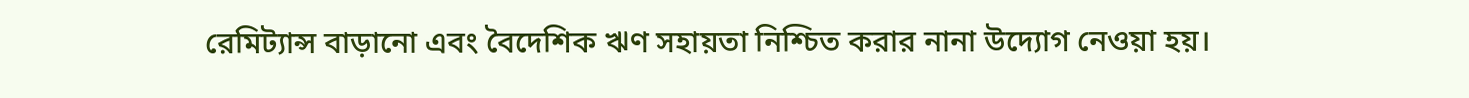রেমিট্যান্স বাড়ানো এবং বৈদেশিক ঋণ সহায়তা নিশ্চিত করার নানা উদ্যোগ নেওয়া হয়।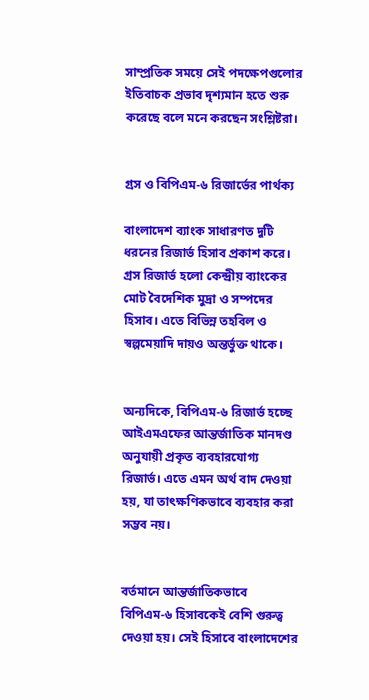সাম্প্রতিক সময়ে সেই পদক্ষেপগুলোর ইতিবাচক প্রভাব দৃশ্যমান হতে শুরু করেছে বলে মনে করছেন সংশ্লিষ্টরা।


গ্রস ও বিপিএম-৬ রিজার্ভের পার্থক্য

বাংলাদেশ ব্যাংক সাধারণত দুটি ধরনের রিজার্ভ হিসাব প্রকাশ করে। গ্রস রিজার্ভ হলো কেন্দ্রীয় ব্যাংকের মোট বৈদেশিক মুদ্রা ও সম্পদের হিসাব। এতে বিভিন্ন তহবিল ও স্বল্পমেয়াদি দায়ও অন্তর্ভুক্ত থাকে।


অন্যদিকে, বিপিএম-৬ রিজার্ভ হচ্ছে আইএমএফের আন্তর্জাতিক মানদণ্ড অনুযায়ী প্রকৃত ব্যবহারযোগ্য রিজার্ভ। এতে এমন অর্থ বাদ দেওয়া হয়, যা তাৎক্ষণিকভাবে ব্যবহার করা সম্ভব নয়।


বর্তমানে আন্তর্জাতিকভাবে বিপিএম-৬ হিসাবকেই বেশি গুরুত্ব দেওয়া হয়। সেই হিসাবে বাংলাদেশের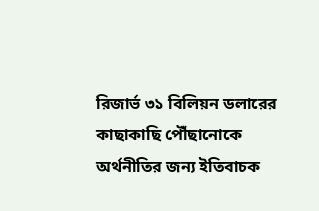রিজার্ভ ৩১ বিলিয়ন ডলারের কাছাকাছি পৌঁছানোকে অর্থনীতির জন্য ইতিবাচক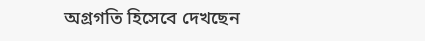অগ্রগতি হিসেবে দেখছেন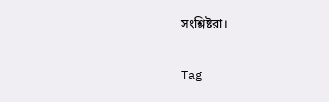সংশ্লিষ্টরা।

Tag